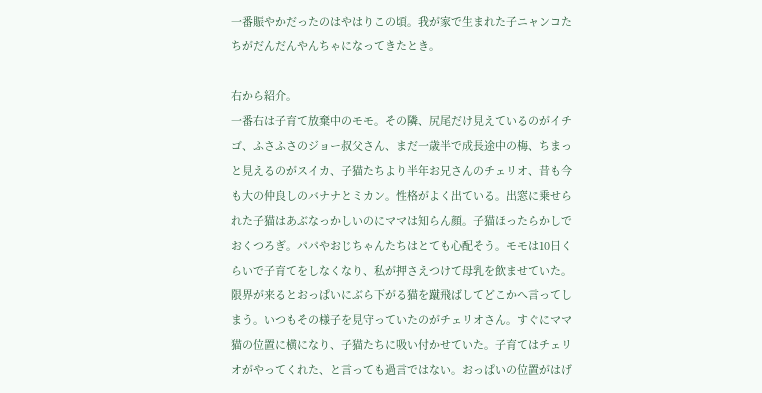一番賑やかだったのはやはりこの頃。我が家で生まれた子ニャンコたちがだんだんやんちゃになってきたとき。

右から紹介。
一番右は子育て放棄中のモモ。その隣、尻尾だけ見えているのがイチゴ、ふさふさのジョー叔父さん、まだ一歳半で成長途中の梅、ちまっと見えるのがスイカ、子猫たちより半年お兄さんのチェリオ、昔も今も大の仲良しのバナナとミカン。性格がよく出ている。出窓に乗せられた子猫はあぶなっかしいのにママは知らん顔。子猫ほったらかしでおくつろぎ。パパやおじちゃんたちはとても心配そう。モモは10日くらいで子育てをしなくなり、私が押さえつけて母乳を飲ませていた。限界が来るとおっぱいにぶら下がる猫を蹴飛ばしてどこかへ言ってしまう。いつもその様子を見守っていたのがチェリオさん。すぐにママ猫の位置に横になり、子猫たちに吸い付かせていた。子育てはチェリオがやってくれた、と言っても過言ではない。おっぱいの位置がはげ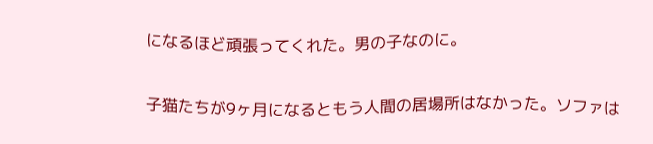になるほど頑張ってくれた。男の子なのに。

子猫たちが9ヶ月になるともう人間の居場所はなかった。ソファは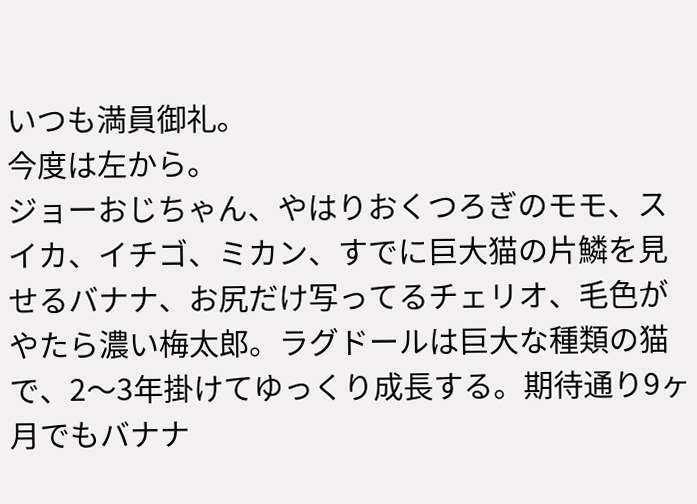いつも満員御礼。
今度は左から。
ジョーおじちゃん、やはりおくつろぎのモモ、スイカ、イチゴ、ミカン、すでに巨大猫の片鱗を見せるバナナ、お尻だけ写ってるチェリオ、毛色がやたら濃い梅太郎。ラグドールは巨大な種類の猫で、2〜3年掛けてゆっくり成長する。期待通り9ヶ月でもバナナ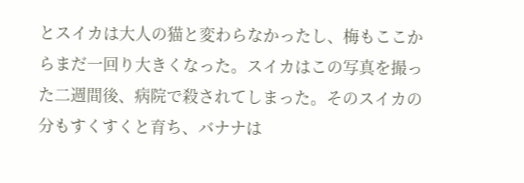とスイカは大人の猫と変わらなかったし、梅もここからまだ一回り大きくなった。スイカはこの写真を撮った二週間後、病院で殺されてしまった。そのスイカの分もすくすくと育ち、バナナは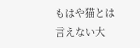もはや猫とは言えない大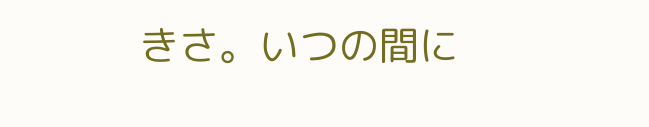きさ。いつの間に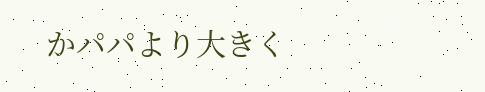かパパより大きく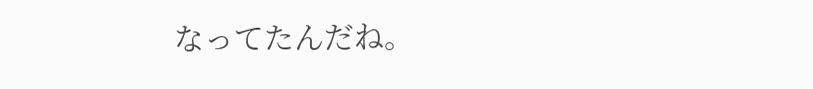なってたんだね。